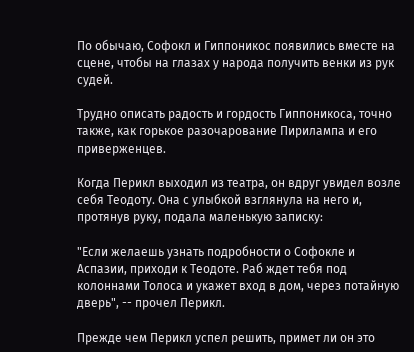По обычаю, Софокл и Гиппоникос появились вместе на сцене, чтобы на глазах у народа получить венки из рук судей.

Трудно описать радость и гордость Гиппоникоса, точно также, как горькое разочарование Пирилампа и его приверженцев.

Когда Перикл выходил из театра, он вдруг увидел возле себя Теодоту. Она с улыбкой взглянула на него и, протянув руку, подала маленькую записку:

"Если желаешь узнать подробности о Софокле и Аспазии, приходи к Теодоте. Раб ждет тебя под колоннами Толоса и укажет вход в дом, через потайную дверь", -- прочел Перикл.

Прежде чем Перикл успел решить, примет ли он это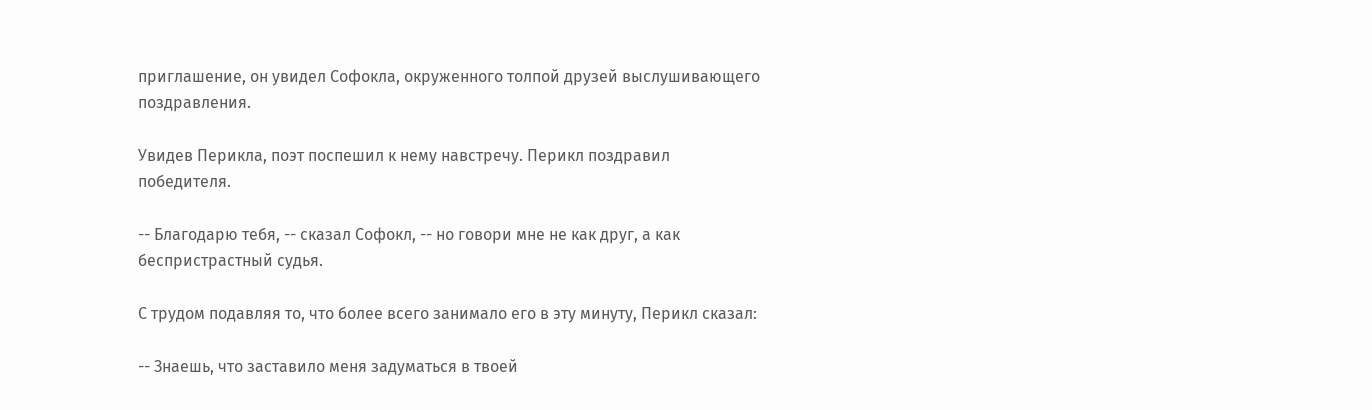приглашение, он увидел Софокла, окруженного толпой друзей выслушивающего поздравления.

Увидев Перикла, поэт поспешил к нему навстречу. Перикл поздравил победителя.

-- Благодарю тебя, -- сказал Софокл, -- но говори мне не как друг, а как беспристрастный судья.

С трудом подавляя то, что более всего занимало его в эту минуту, Перикл сказал:

-- Знаешь, что заставило меня задуматься в твоей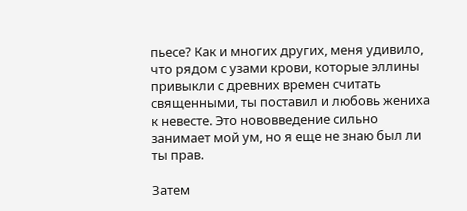пьесе? Как и многих других, меня удивило, что рядом с узами крови, которые эллины привыкли с древних времен считать священными, ты поставил и любовь жениха к невесте. Это нововведение сильно занимает мой ум, но я еще не знаю был ли ты прав.

Затем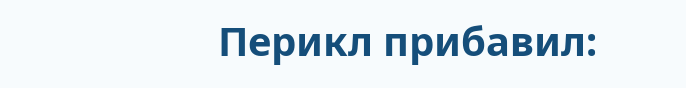Перикл прибавил: